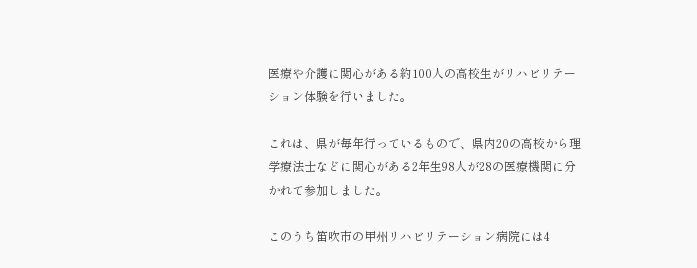医療や介護に関心がある約100人の高校生がリハビリテーション体験を行いました。

これは、県が毎年行っているもので、県内20の高校から理学療法士などに関心がある2年生98人が28の医療機関に分かれて参加しました。

このうち笛吹市の甲州リハビリテーション病院には4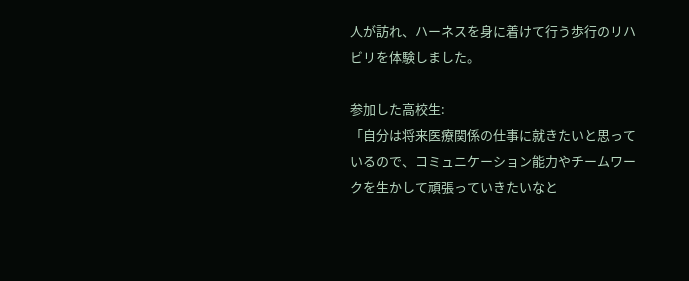人が訪れ、ハーネスを身に着けて行う歩行のリハビリを体験しました。

参加した高校生:
「自分は将来医療関係の仕事に就きたいと思っているので、コミュニケーション能力やチームワークを生かして頑張っていきたいなと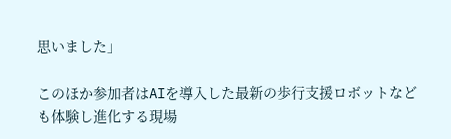思いました」

このほか参加者はAIを導入した最新の歩行支援ロボットなども体験し進化する現場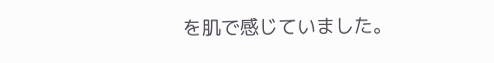を肌で感じていました。